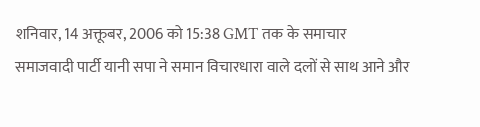शनिवार, 14 अक्तूबर, 2006 को 15:38 GMT तक के समाचार
समाजवादी पार्टी यानी सपा ने समान विचारधारा वाले दलों से साथ आने और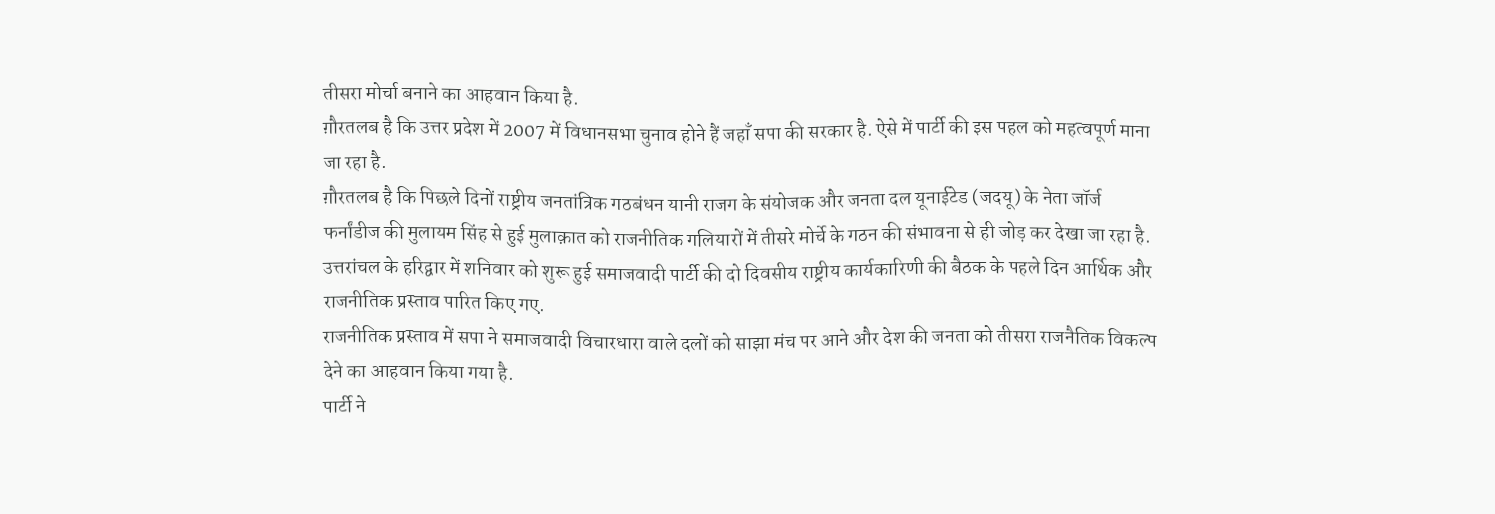तीसरा मोर्चा बनाने का आहवान किया है.
ग़ौरतलब है कि उत्तर प्रदेश में 2007 में विधानसभा चुनाव होने हैं जहाँ सपा की सरकार है. ऐसे में पार्टी की इस पहल को महत्वपूर्ण माना जा रहा है.
ग़ौरतलब है कि पिछले दिनों राष्ट्रीय जनतांत्रिक गठबंधन यानी राजग के संयोजक और जनता दल यूनाईटेड (जदयू) के नेता जॉर्ज फर्नांडीज की मुलायम सिंह से हुई मुलाक़ात को राजनीतिक गलियारों में तीसरे मोर्चे के गठन की संभावना से ही जोड़ कर देखा जा रहा है.
उत्तरांचल के हरिद्वार में शनिवार को शुरू हुई समाजवादी पार्टी की दो दिवसीय राष्ट्रीय कार्यकारिणी की बैठक के पहले दिन आर्थिक और राजनीतिक प्रस्ताव पारित किए गए.
राजनीतिक प्रस्ताव में सपा ने समाजवादी विचारधारा वाले दलों को साझा मंच पर आने और देश की जनता को तीसरा राजनैतिक विकल्प देने का आहवान किया गया है.
पार्टी ने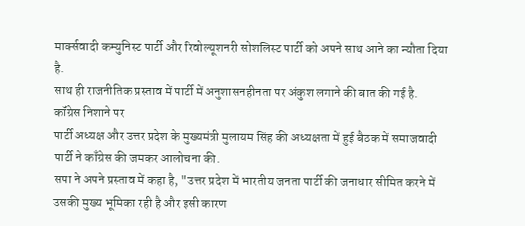मार्क्सवादी कम्युनिस्ट पार्टी और रिवोल्यूशनरी सोशलिस्ट पार्टी को अपने साथ आने का न्यौता दिया है.
साथ ही राजनीतिक प्रस्ताव में पार्टी में अनुशासनहीनता पर अंकुश लगाने की बात की गई है.
कॉंग्रेस निशाने पर
पार्टी अध्यक्ष और उत्तर प्रदेश के मुख्यमंत्री मुलायम सिंह की अध्यक्षता में हुई बैठक में समाजवादी पार्टी ने काँग्रेस की जमकर आलोचना की.
सपा ने अपने प्रस्ताव में कहा है, "उत्तर प्रदेश में भारतीय जनता पार्टी की जनाधार सीमित करने में उसकी मुख्य भूमिका रही है और इसी कारण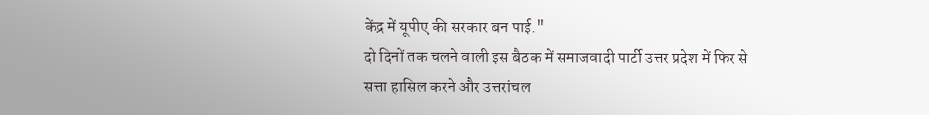केंद्र में यूपीए की सरकार बन पाई."
दो दिनों तक चलने वाली इस बैठक में समाजवादी पार्टी उत्तर प्रदेश में फिर से सत्ता हासिल करने और उत्तरांचल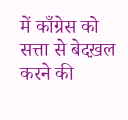में काँग्रेस को सत्ता से बेदख़ल करने की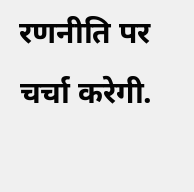रणनीति पर चर्चा करेगी.